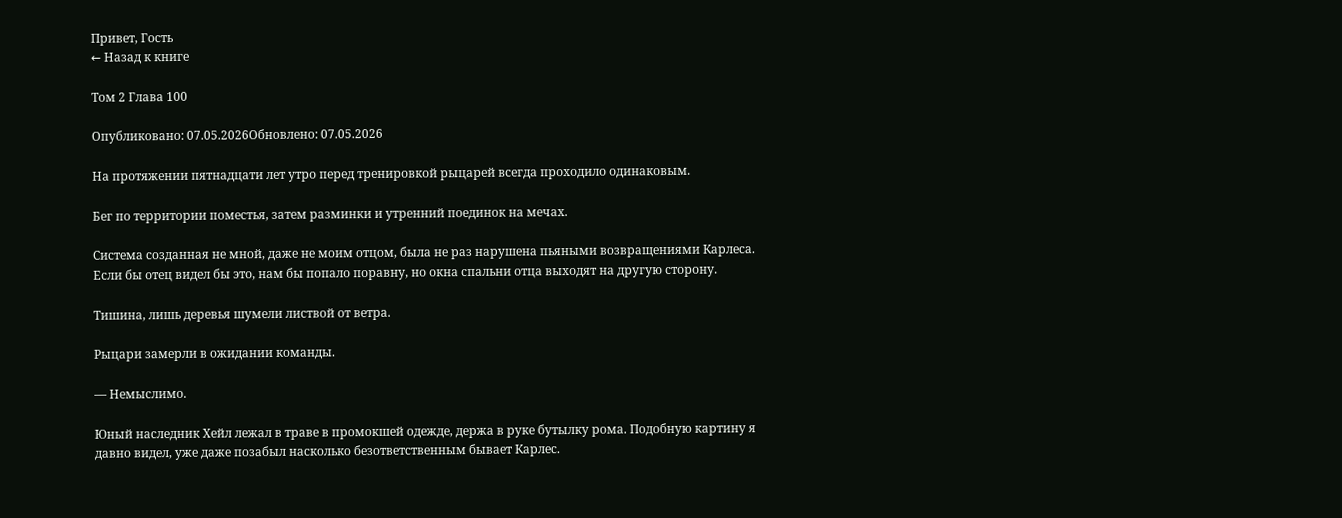Привет, Гость
← Назад к книге

Том 2 Глава 100

Опубликовано: 07.05.2026Обновлено: 07.05.2026

На протяжении пятнадцати лет утро перед тренировкой рыцарей всегда проходило одинаковым.

Бег по территории поместья, затем разминки и утренний поединок на мечах.

Система созданная не мной, даже не моим отцом, была не раз нарушена пьяными возвращениями Карлеса. Если бы отец видел бы это, нам бы попало поравну, но окна спальни отца выходят на другую сторону.

Тишина, лишь деревья шумели листвой от ветра.

Рыцари замерли в ожидании команды.

— Немыслимо.

Юный наследник Хейл лежал в траве в промокшей одежде, держа в руке бутылку рома. Подобную картину я давно видел, уже даже позабыл насколько безответственным бывает Карлес.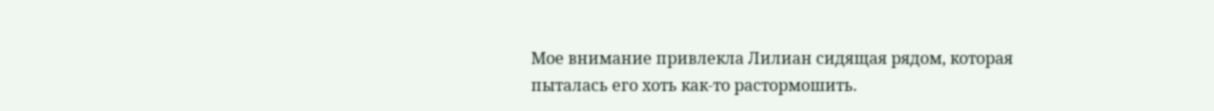Мое внимание привлекла Лилиан сидящая рядом, которая пыталась его хоть как-то растормошить.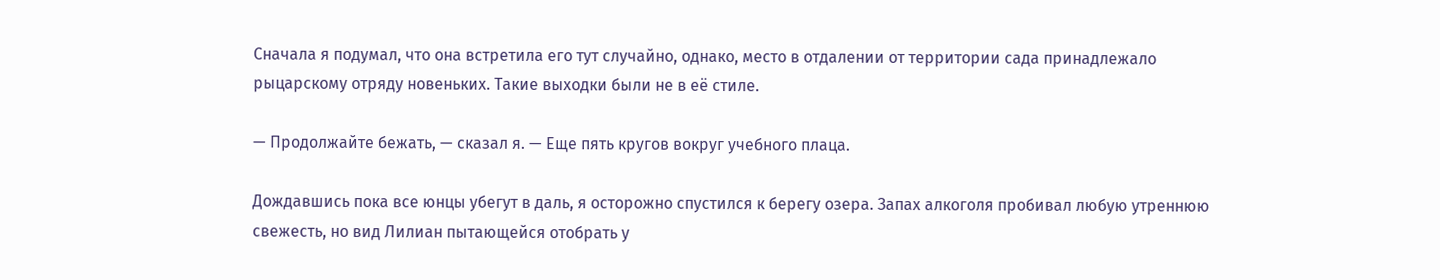Сначала я подумал, что она встретила его тут случайно, однако, место в отдалении от территории сада принадлежало рыцарскому отряду новеньких. Такие выходки были не в её стиле.

— Продолжайте бежать, — сказал я. — Еще пять кругов вокруг учебного плаца.

Дождавшись пока все юнцы убегут в даль, я осторожно спустился к берегу озера. Запах алкоголя пробивал любую утреннюю свежесть, но вид Лилиан пытающейся отобрать у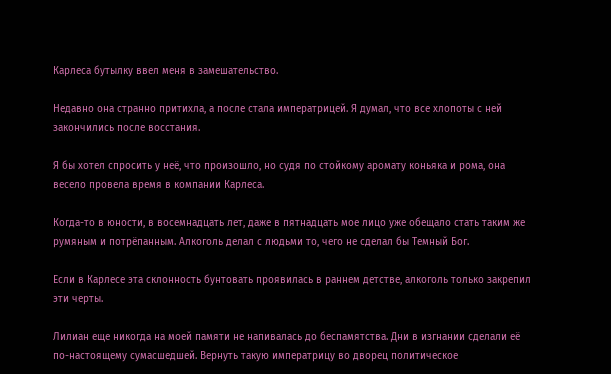Карлеса бутылку ввел меня в замешательство.

Недавно она странно притихла, а после стала императрицей. Я думал, что все хлопоты с ней закончились после восстания.

Я бы хотел спросить у неё, что произошло, но судя по стойкому аромату коньяка и рома, она весело провела время в компании Карлеса.

Когда-то в юности, в восемнадцать лет, даже в пятнадцать мое лицо уже обещало стать таким же румяным и потрёпанным. Алкоголь делал с людьми то, чего не сделал бы Темный Бог.

Если в Карлесе эта склонность бунтовать проявилась в раннем детстве, алкоголь только закрепил эти черты.

Лилиан еще никогда на моей памяти не напивалась до беспамятства. Дни в изгнании сделали её по-настоящему сумасшедшей. Вернуть такую императрицу во дворец политическое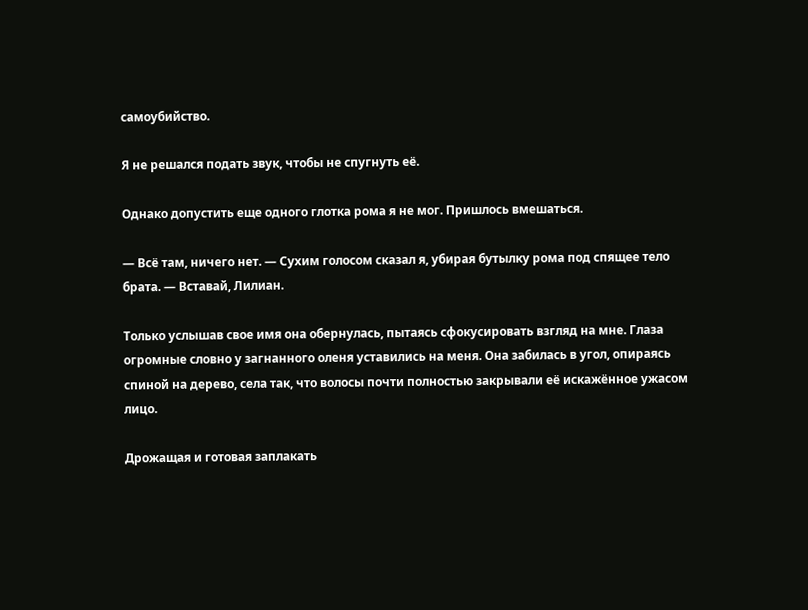самоубийство.

Я не решался подать звук, чтобы не спугнуть её.

Однако допустить еще одного глотка рома я не мог. Пришлось вмешаться.

— Всё там, ничего нет. — Сухим голосом сказал я, убирая бутылку рома под спящее тело брата. — Вставай, Лилиан.

Только услышав свое имя она обернулась, пытаясь сфокусировать взгляд на мне. Глаза огромные словно у загнанного оленя уставились на меня. Она забилась в угол, опираясь спиной на дерево, села так, что волосы почти полностью закрывали её искажённое ужасом лицо.

Дрожащая и готовая заплакать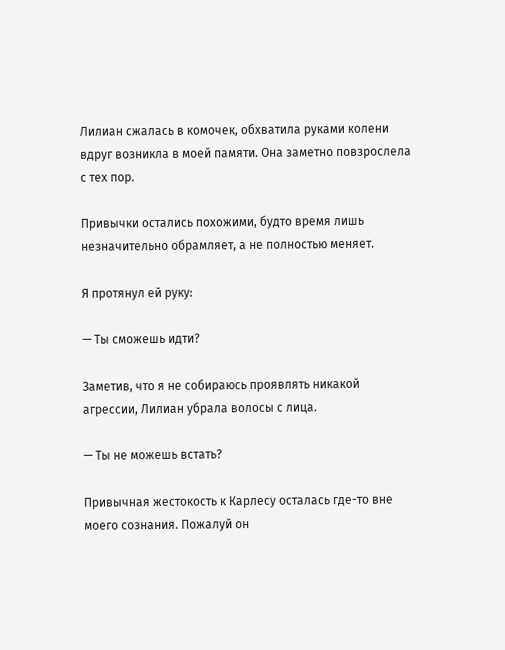Лилиан сжалась в комочек, обхватила руками колени вдруг возникла в моей памяти. Она заметно повзрослела с тех пор.

Привычки остались похожими, будто время лишь незначительно обрамляет, а не полностью меняет.

Я протянул ей руку:

— Ты сможешь идти?

Заметив, что я не собираюсь проявлять никакой агрессии, Лилиан убрала волосы с лица.

— Ты не можешь встать?

Привычная жестокость к Карлесу осталась где-то вне моего сознания. Пожалуй он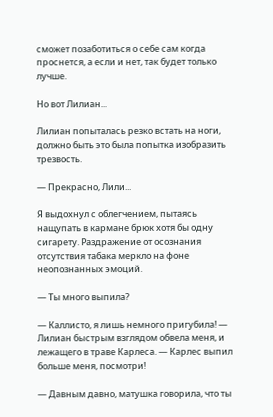сможет позаботиться о себе сам когда проснется, а если и нет, так будет только лучше.

Но вот Лилиан...

Лилиан попыталась резко встать на ноги, должно быть это была попытка изобразить трезвость.

— Прекрасно, Лили...

Я выдохнул с облегчением, пытаясь нащупать в кармане брюк хотя бы одну сигарету. Раздражение от осознания отсутствия табака меркло на фоне неопознанных эмоций.

— Ты много выпила?

— Каллисто, я лишь немного пригубила! — Лилиан быстрым взглядом обвела меня, и лежащего в траве Карлеса. — Карлес выпил больше меня, посмотри!

— Давным давно, матушка говорила, что ты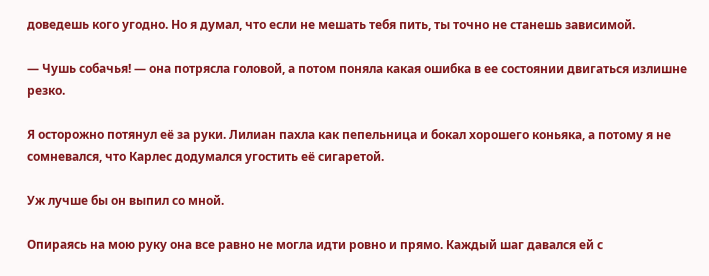доведешь кого угодно. Но я думал, что если не мешать тебя пить, ты точно не станешь зависимой.

— Чушь собачья! — она потрясла головой, а потом поняла какая ошибка в ее состоянии двигаться излишне резко.

Я осторожно потянул её за руки. Лилиан пахла как пепельница и бокал хорошего коньяка, а потому я не сомневался, что Карлес додумался угостить её сигаретой.

Уж лучше бы он выпил со мной.

Опираясь на мою руку она все равно не могла идти ровно и прямо. Каждый шаг давался ей с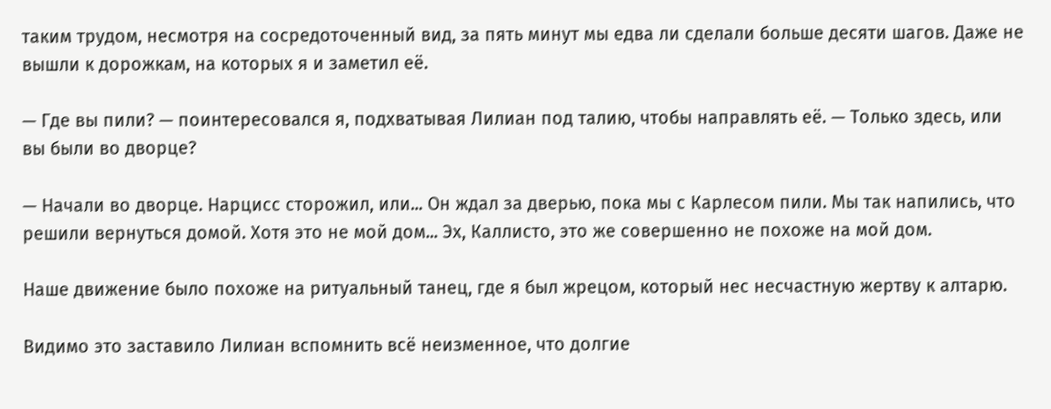таким трудом, несмотря на сосредоточенный вид, за пять минут мы едва ли сделали больше десяти шагов. Даже не вышли к дорожкам, на которых я и заметил её.

— Где вы пили? — поинтересовался я, подхватывая Лилиан под талию, чтобы направлять её. — Только здесь, или вы были во дворце?

— Начали во дворце. Нарцисс сторожил, или... Он ждал за дверью, пока мы с Карлесом пили. Мы так напились, что решили вернуться домой. Хотя это не мой дом... Эх, Каллисто, это же совершенно не похоже на мой дом.

Наше движение было похоже на ритуальный танец, где я был жрецом, который нес несчастную жертву к алтарю.

Видимо это заставило Лилиан вспомнить всё неизменное, что долгие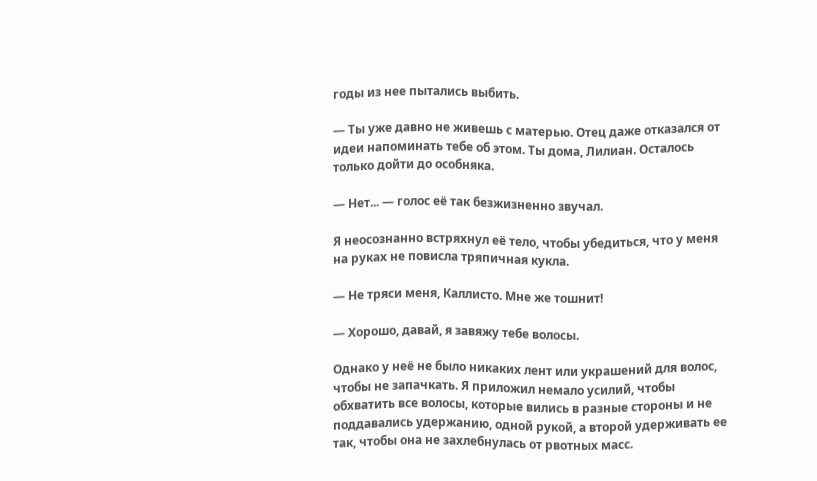годы из нее пытались выбить.

— Ты уже давно не живешь с матерью. Отец даже отказался от идеи напоминать тебе об этом. Ты дома, Лилиан. Осталось только дойти до особняка.

— Нет... — голос её так безжизненно звучал.

Я неосознанно встряхнул её тело, чтобы убедиться, что у меня на руках не повисла тряпичная кукла.

— Не тряси меня, Каллисто. Мне же тошнит!

— Хорошо, давай, я завяжу тебе волосы.

Однако у неё не было никаких лент или украшений для волос, чтобы не запачкать. Я приложил немало усилий, чтобы обхватить все волосы, которые вились в разные стороны и не поддавались удержанию, одной рукой, а второй удерживать ее так, чтобы она не захлебнулась от рвотных масс.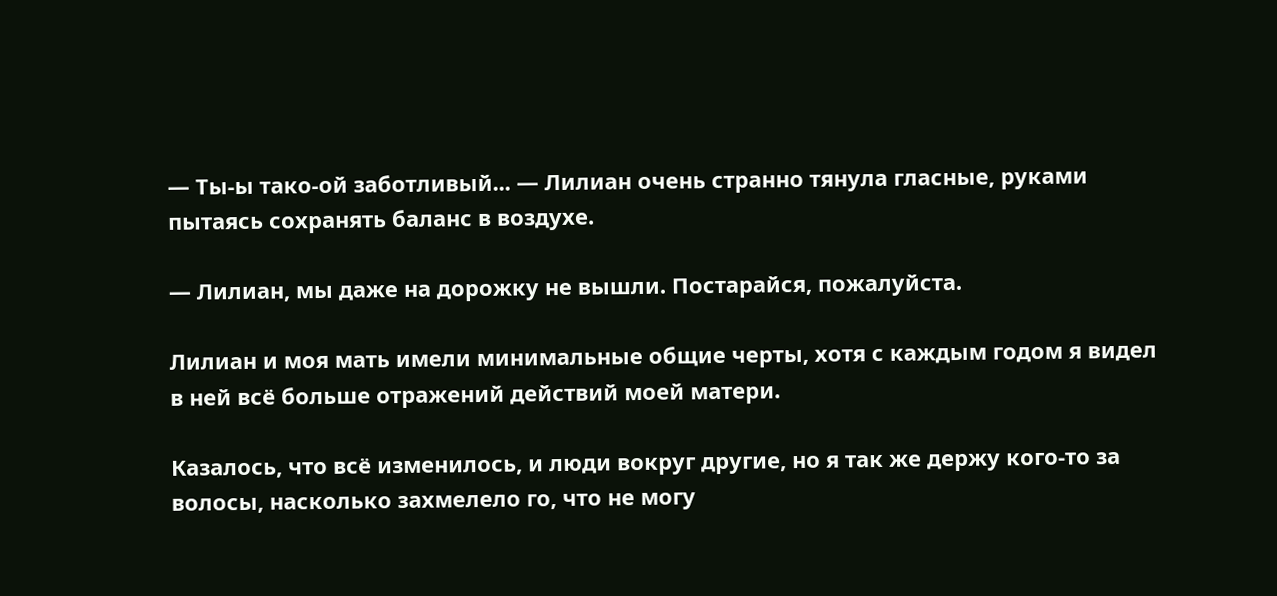— Ты-ы тако-ой заботливый... — Лилиан очень странно тянула гласные, руками пытаясь сохранять баланс в воздухе.

— Лилиан, мы даже на дорожку не вышли. Постарайся, пожалуйста.

Лилиан и моя мать имели минимальные общие черты, хотя с каждым годом я видел в ней всё больше отражений действий моей матери.

Казалось, что всё изменилось, и люди вокруг другие, но я так же держу кого-то за волосы, насколько захмелело го, что не могу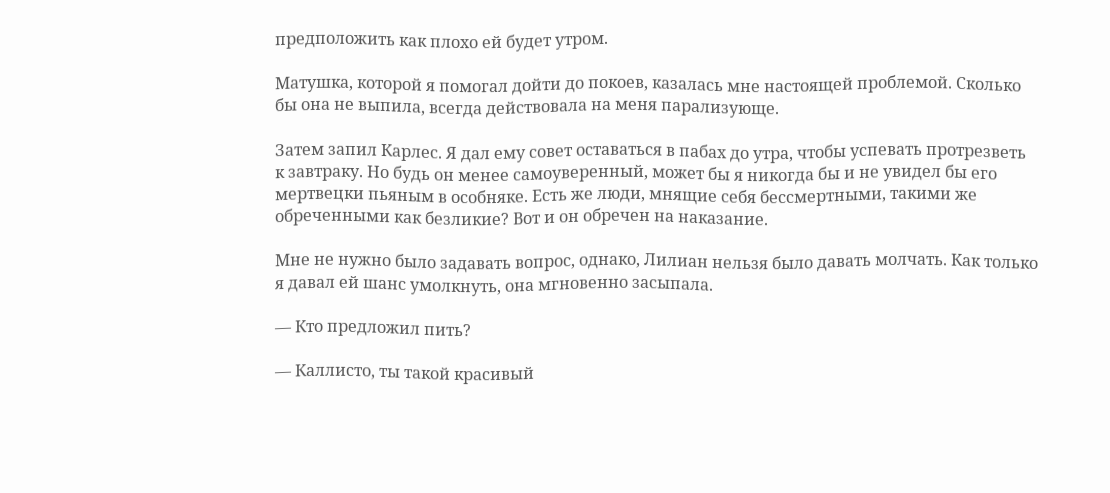предположить как плохо ей будет утром.

Матушка, которой я помогал дойти до покоев, казалась мне настоящей проблемой. Сколько бы она не выпила, всегда действовала на меня парализующе.

Затем запил Карлес. Я дал ему совет оставаться в пабах до утра, чтобы успевать протрезветь к завтраку. Но будь он менее самоуверенный, может бы я никогда бы и не увидел бы его мертвецки пьяным в особняке. Есть же люди, мнящие себя бессмертными, такими же обреченными как безликие? Вот и он обречен на наказание.

Мне не нужно было задавать вопрос, однако, Лилиан нельзя было давать молчать. Как только я давал ей шанс умолкнуть, она мгновенно засыпала.

— Кто предложил пить?

— Каллисто, ты такой красивый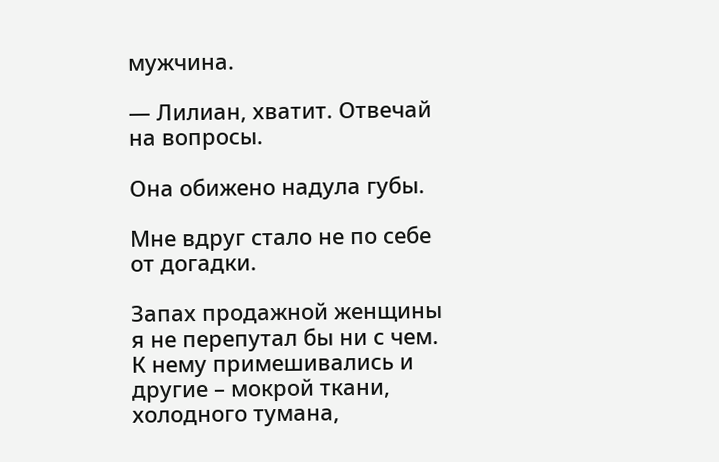мужчина.

— Лилиан, хватит. Отвечай на вопросы.

Она обижено надула губы.

Мне вдруг стало не по себе от догадки.

Запах продажной женщины я не перепутал бы ни с чем. К нему примешивались и другие – мокрой ткани, холодного тумана,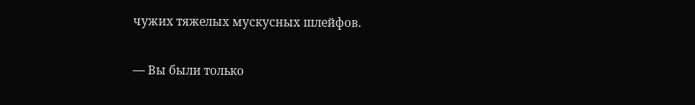чужих тяжелых мускусных шлейфов.

— Вы были только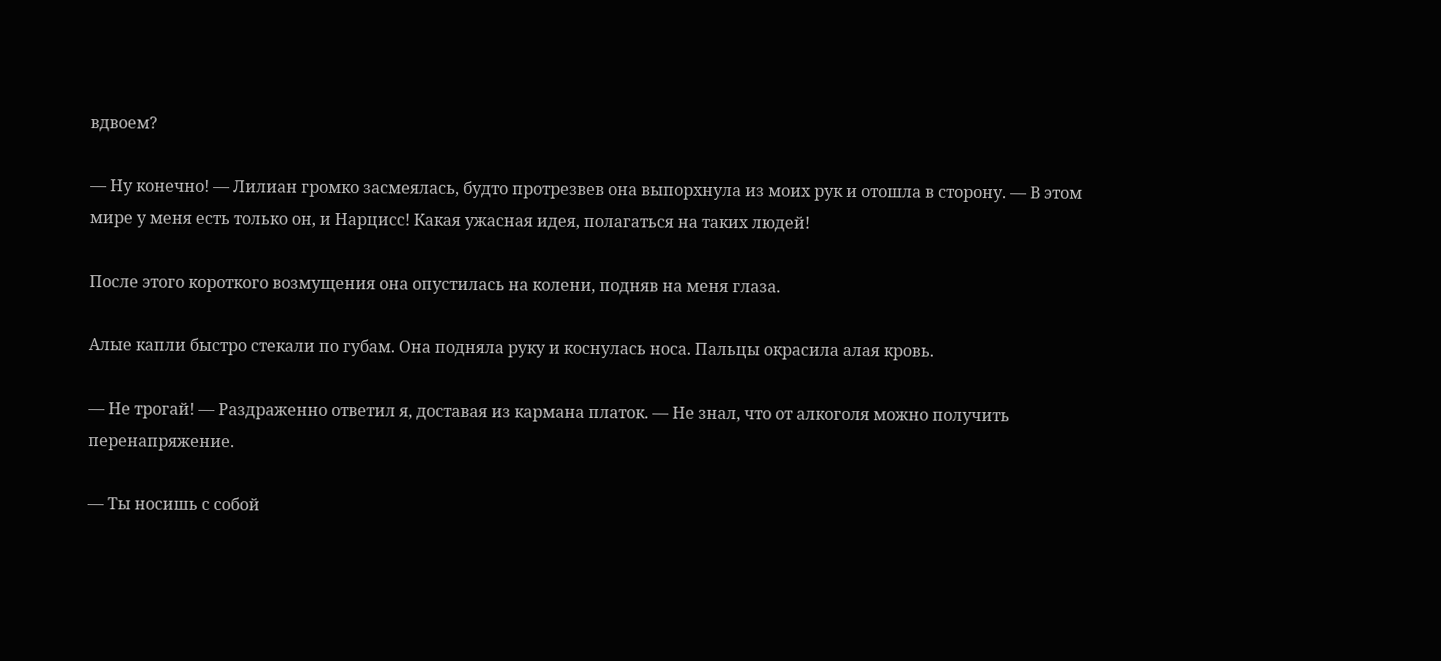вдвоем?

— Ну конечно! — Лилиан громко засмеялась, будто протрезвев она выпорхнула из моих рук и отошла в сторону. — В этом мире у меня есть только он, и Нарцисс! Какая ужасная идея, полагаться на таких людей!

После этого короткого возмущения она опустилась на колени, подняв на меня глаза.

Алые капли быстро стекали по губам. Она подняла руку и коснулась носа. Пальцы окрасила алая кровь.

— Не трогай! — Раздраженно ответил я, доставая из кармана платок. — Не знал, что от алкоголя можно получить перенапряжение.

— Ты носишь с собой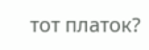тот платок?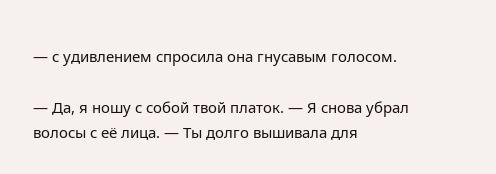— с удивлением спросила она гнусавым голосом.

— Да, я ношу с собой твой платок. — Я снова убрал волосы с её лица. — Ты долго вышивала для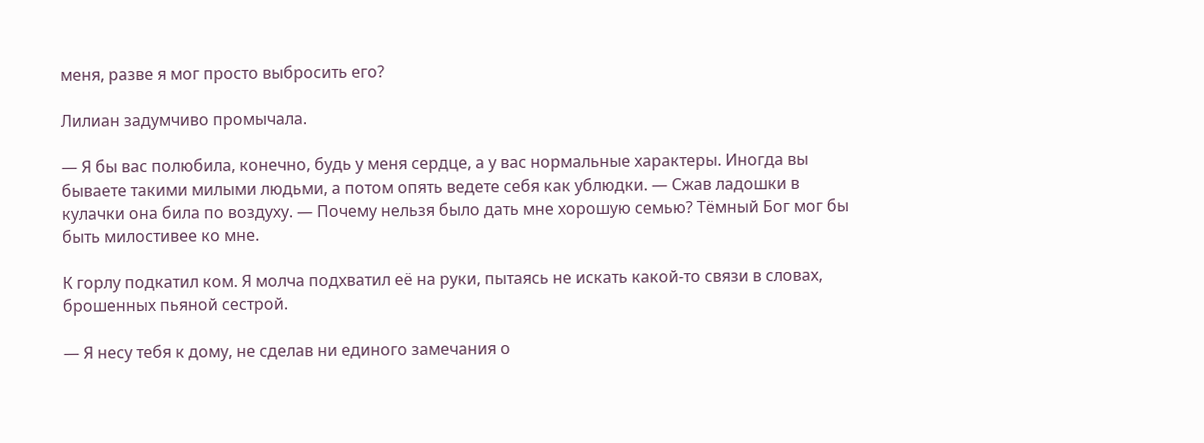меня, разве я мог просто выбросить его?

Лилиан задумчиво промычала.

— Я бы вас полюбила, конечно, будь у меня сердце, а у вас нормальные характеры. Иногда вы бываете такими милыми людьми, а потом опять ведете себя как ублюдки. — Сжав ладошки в кулачки она била по воздуху. — Почему нельзя было дать мне хорошую семью? Тёмный Бог мог бы быть милостивее ко мне.

К горлу подкатил ком. Я молча подхватил её на руки, пытаясь не искать какой-то связи в словах, брошенных пьяной сестрой.

— Я несу тебя к дому, не сделав ни единого замечания о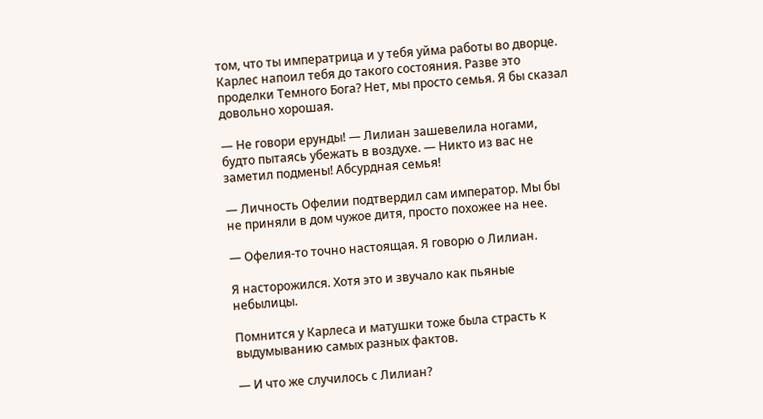том, что ты императрица и у тебя уйма работы во дворце. Карлес напоил тебя до такого состояния. Разве это проделки Темного Бога? Нет, мы просто семья. Я бы сказал довольно хорошая.

— Не говори ерунды! — Лилиан зашевелила ногами, будто пытаясь убежать в воздухе. — Никто из вас не заметил подмены! Абсурдная семья!

— Личность Офелии подтвердил сам император. Мы бы не приняли в дом чужое дитя, просто похожее на нее.

— Офелия-то точно настоящая. Я говорю о Лилиан.

Я насторожился. Хотя это и звучало как пьяные небылицы.

Помнится у Карлеса и матушки тоже была страсть к выдумыванию самых разных фактов.

— И что же случилось с Лилиан?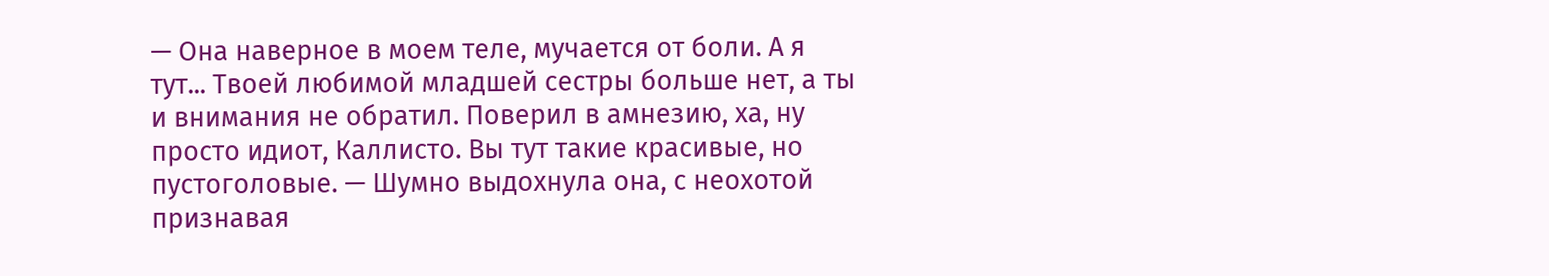— Она наверное в моем теле, мучается от боли. А я тут... Твоей любимой младшей сестры больше нет, а ты и внимания не обратил. Поверил в амнезию, ха, ну просто идиот, Каллисто. Вы тут такие красивые, но пустоголовые. — Шумно выдохнула она, с неохотой признавая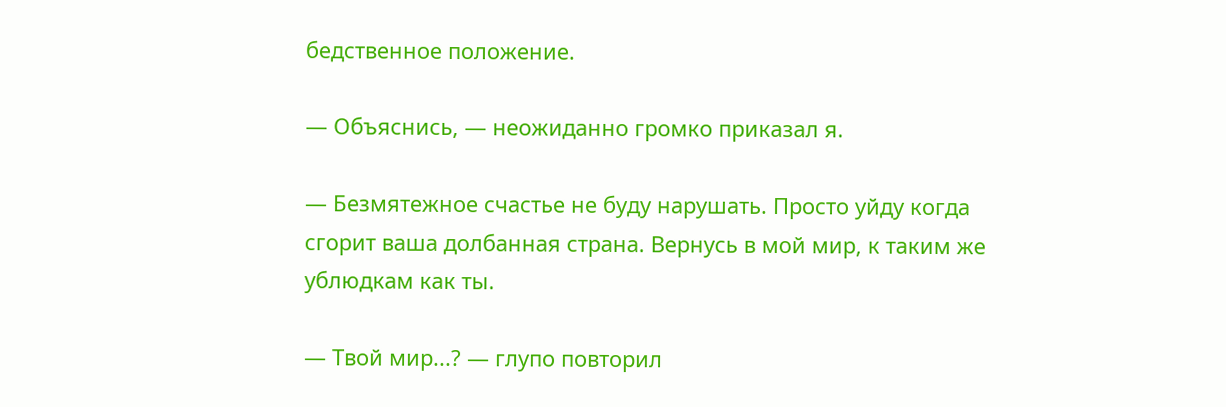бедственное положение.

— Объяснись, — неожиданно громко приказал я.

— Безмятежное счастье не буду нарушать. Просто уйду когда сгорит ваша долбанная страна. Вернусь в мой мир, к таким же ублюдкам как ты.

— Твой мир...? — глупо повторил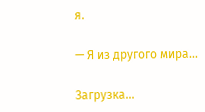я.

— Я из другого мира...

Загрузка...